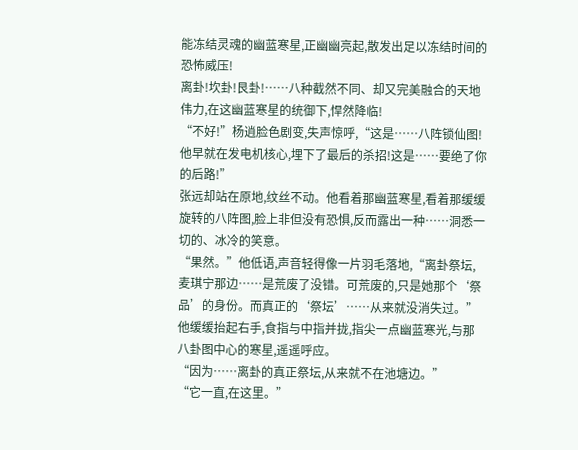能冻结灵魂的幽蓝寒星,正幽幽亮起,散发出足以冻结时间的恐怖威压!
离卦!坎卦!艮卦!……八种截然不同、却又完美融合的天地伟力,在这幽蓝寒星的统御下,悍然降临!
“不好!”杨逍脸色剧变,失声惊呼,“这是……八阵锁仙图!他早就在发电机核心,埋下了最后的杀招!这是……要绝了你的后路!”
张远却站在原地,纹丝不动。他看着那幽蓝寒星,看着那缓缓旋转的八阵图,脸上非但没有恐惧,反而露出一种……洞悉一切的、冰冷的笑意。
“果然。”他低语,声音轻得像一片羽毛落地,“离卦祭坛,麦琪宁那边……是荒废了没错。可荒废的,只是她那个‘祭品’的身份。而真正的‘祭坛’……从来就没消失过。”
他缓缓抬起右手,食指与中指并拢,指尖一点幽蓝寒光,与那八卦图中心的寒星,遥遥呼应。
“因为……离卦的真正祭坛,从来就不在池塘边。”
“它一直,在这里。”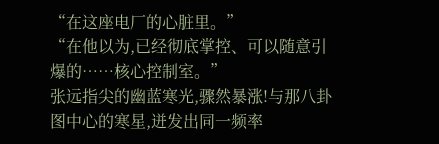“在这座电厂的心脏里。”
“在他以为,已经彻底掌控、可以随意引爆的……核心控制室。”
张远指尖的幽蓝寒光,骤然暴涨!与那八卦图中心的寒星,迸发出同一频率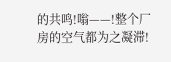的共鸣!嗡——!整个厂房的空气都为之凝滞!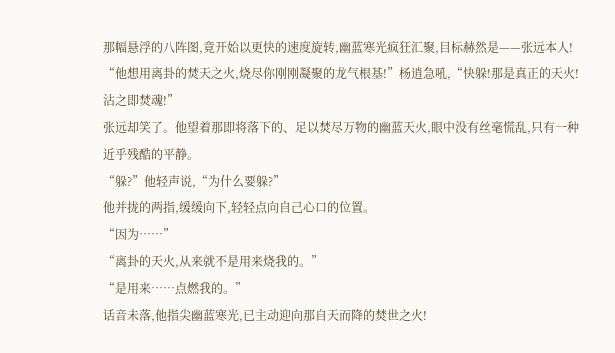那幅悬浮的八阵图,竟开始以更快的速度旋转,幽蓝寒光疯狂汇聚,目标赫然是——张远本人!
“他想用离卦的焚天之火,烧尽你刚刚凝聚的龙气根基!”杨逍急吼,“快躲!那是真正的天火!沾之即焚魂!”
张远却笑了。他望着那即将落下的、足以焚尽万物的幽蓝天火,眼中没有丝毫慌乱,只有一种近乎残酷的平静。
“躲?”他轻声说,“为什么要躲?”
他并拢的两指,缓缓向下,轻轻点向自己心口的位置。
“因为……”
“离卦的天火,从来就不是用来烧我的。”
“是用来……点燃我的。”
话音未落,他指尖幽蓝寒光,已主动迎向那自天而降的焚世之火!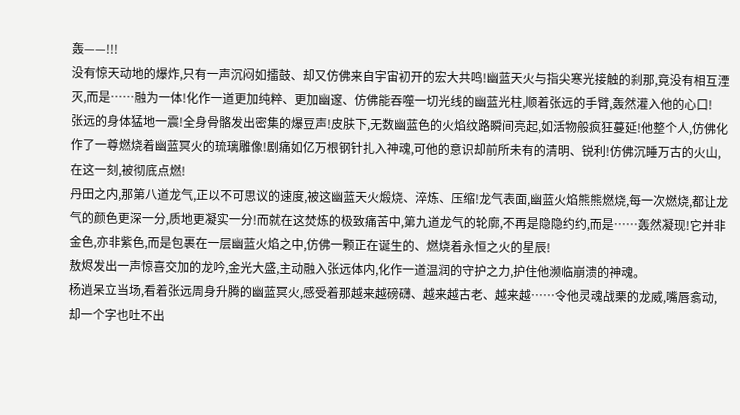轰——!!!
没有惊天动地的爆炸,只有一声沉闷如擂鼓、却又仿佛来自宇宙初开的宏大共鸣!幽蓝天火与指尖寒光接触的刹那,竟没有相互湮灭,而是……融为一体!化作一道更加纯粹、更加幽邃、仿佛能吞噬一切光线的幽蓝光柱,顺着张远的手臂,轰然灌入他的心口!
张远的身体猛地一震!全身骨骼发出密集的爆豆声!皮肤下,无数幽蓝色的火焰纹路瞬间亮起,如活物般疯狂蔓延!他整个人,仿佛化作了一尊燃烧着幽蓝冥火的琉璃雕像!剧痛如亿万根钢针扎入神魂,可他的意识却前所未有的清明、锐利!仿佛沉睡万古的火山,在这一刻,被彻底点燃!
丹田之内,那第八道龙气,正以不可思议的速度,被这幽蓝天火煅烧、淬炼、压缩!龙气表面,幽蓝火焰熊熊燃烧,每一次燃烧,都让龙气的颜色更深一分,质地更凝实一分!而就在这焚炼的极致痛苦中,第九道龙气的轮廓,不再是隐隐约约,而是……轰然凝现!它并非金色,亦非紫色,而是包裹在一层幽蓝火焰之中,仿佛一颗正在诞生的、燃烧着永恒之火的星辰!
敖烬发出一声惊喜交加的龙吟,金光大盛,主动融入张远体内,化作一道温润的守护之力,护住他濒临崩溃的神魂。
杨逍呆立当场,看着张远周身升腾的幽蓝冥火,感受着那越来越磅礴、越来越古老、越来越……令他灵魂战栗的龙威,嘴唇翕动,却一个字也吐不出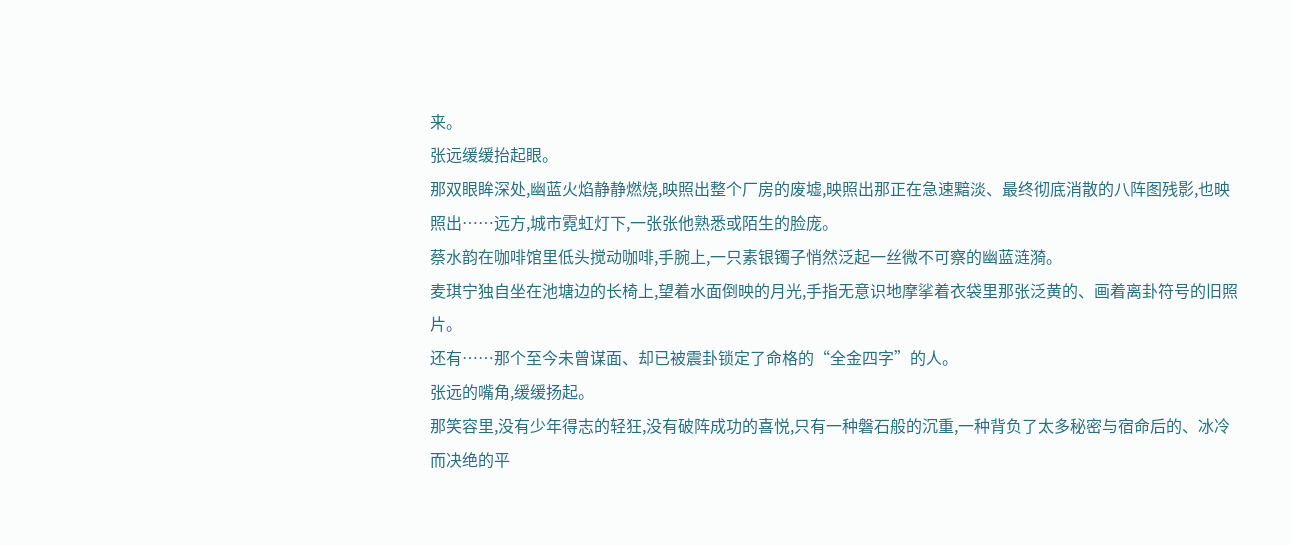来。
张远缓缓抬起眼。
那双眼眸深处,幽蓝火焰静静燃烧,映照出整个厂房的废墟,映照出那正在急速黯淡、最终彻底消散的八阵图残影,也映照出……远方,城市霓虹灯下,一张张他熟悉或陌生的脸庞。
蔡水韵在咖啡馆里低头搅动咖啡,手腕上,一只素银镯子悄然泛起一丝微不可察的幽蓝涟漪。
麦琪宁独自坐在池塘边的长椅上,望着水面倒映的月光,手指无意识地摩挲着衣袋里那张泛黄的、画着离卦符号的旧照片。
还有……那个至今未曾谋面、却已被震卦锁定了命格的“全金四字”的人。
张远的嘴角,缓缓扬起。
那笑容里,没有少年得志的轻狂,没有破阵成功的喜悦,只有一种磐石般的沉重,一种背负了太多秘密与宿命后的、冰冷而决绝的平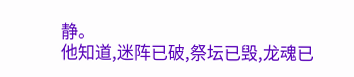静。
他知道,迷阵已破,祭坛已毁,龙魂已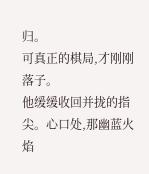归。
可真正的棋局,才刚刚落子。
他缓缓收回并拢的指尖。心口处,那幽蓝火焰